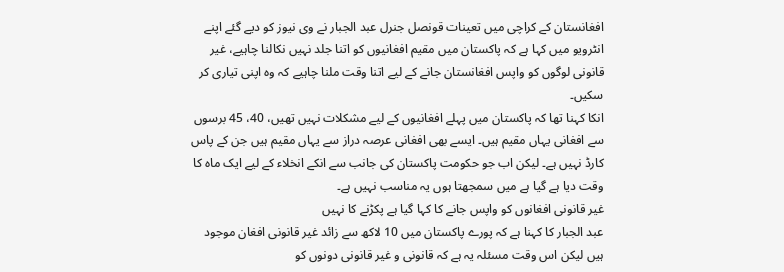افغانستان کے کراچی میں تعینات قونصل جنرل عبد الجبار نے وی نیوز کو دیے گئے اپنے انٹرویو میں کہا ہے کہ پاکستان میں مقیم افغانیوں کو اتنا جلد نہیں نکالنا چاہیے، غیر قانونی لوگوں کو واپس افغانستان جانے کے لیے اتنا وقت ملنا چاہیے کہ وہ اپنی تیاری کر سکیں۔
انکا کہنا تھا کہ پاکستان میں پہلے افغانیوں کے لیے مشکلات نہیں تھیں، 40، 45 برسوں سے افغانی یہاں مقیم ہیں۔ ایسے بھی افغانی عرصہ دراز سے یہاں مقیم ہیں جن کے پاس کارڈ نہیں ہے۔ لیکن اب جو حکومت پاکستان کی جانب سے انکے انخلاء کے لیے ایک ماہ کا وقت دیا ہے گیا ہے میں سمجھتا ہوں یہ مناسب نہیں ہے۔
غیر قانونی افغانوں کو واپس جانے کا کہا گیا ہے پکڑنے کا نہیں
عبد الجبار کا کہنا ہے کہ پورے پاکستان میں 10 لاکھ سے زائد غیر قانونی افغان موجود ہیں لیکن اس وقت مسئلہ یہ ہے کہ قانونی و غیر قانونی دونوں کو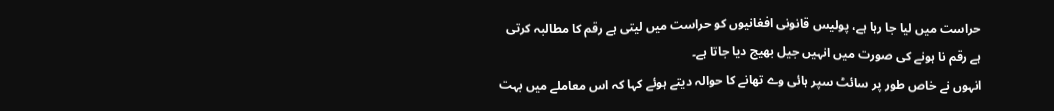حراست میں لیا جا رہا ہے، پولیس قانونی افغانیوں کو حراست میں لیتی ہے رقم کا مطالبہ کرتی ہے رقم نا ہونے کی صورت میں انہیں جیل بھیج دیا جاتا ہے۔
انہوں نے خاص طور پر سائٹ سپر ہائی وے تھانے کا حوالہ دیتے ہوئے کہا کہ اس معاملے میں بہت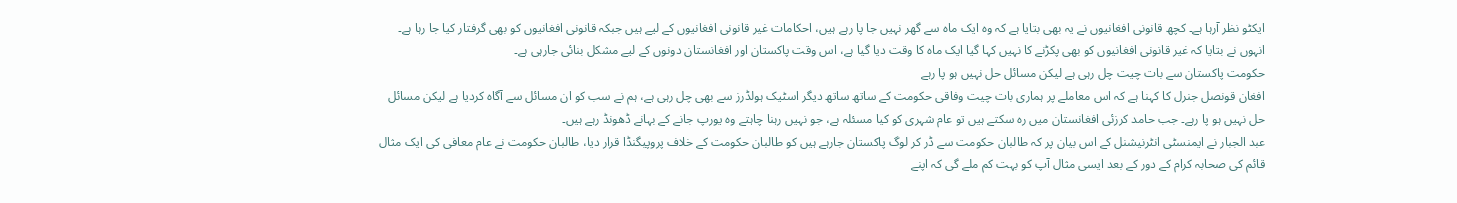ایکٹو نظر آرہا ہے۔ کچھ قانونی افغانیوں نے یہ بھی بتایا ہے کہ وہ ایک ماہ سے گھر نہیں جا پا رہے ہیں، احکامات غیر قانونی افغانیوں کے لیے ہیں جبکہ قانونی افغانیوں کو بھی گرفتار کیا جا رہا ہے۔
انہوں نے بتایا کہ غیر قانونی افغانیوں کو بھی پکڑنے کا نہیں کہا گیا ایک ماہ کا وقت دیا گیا ہے، اس وقت پاکستان اور افغانستان دونوں کے لیے مشکل بنائی جارہی ہے۔
حکومت پاکستان سے بات چیت چل رہی ہے لیکن مسائل حل نہیں ہو پا رہے
افغان قونصل جنرل کا کہنا ہے کہ اس معاملے پر ہماری بات چیت وفاقی حکومت کے ساتھ ساتھ دیگر اسٹیک ہولڈرز سے بھی چل رہی ہے، ہم نے سب کو ان مسائل سے آگاہ کردیا ہے لیکن مسائل حل نہیں ہو پا رہے۔ جب حامد کرزئی افغانستان میں رہ سکتے ہیں تو عام شہری کو کیا مسئلہ ہے، جو نہیں رہنا چاہتے وہ یورپ جانے کے بہانے ڈھونڈ رہے ہیں۔
عبد الجبار نے ایمنسٹی انٹرنیشنل کے اس بیان پر کہ طالبان حکومت سے ڈر کر لوگ پاکستان جارہے ہیں کو طالبان حکومت کے خلاف پروپیگنڈا قرار دیا، طالبان حکومت نے عام معافی کی ایک مثال قائم کی صحابہ کرام کے دور کے بعد ایسی مثال آپ کو بہت کم ملے گی کہ اپنے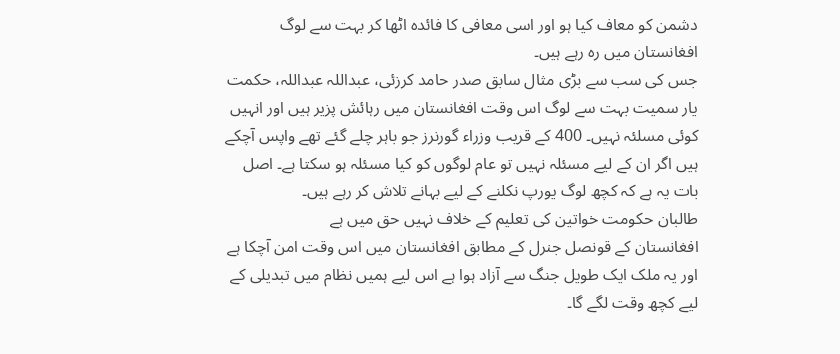دشمن کو معاف کیا ہو اور اسی معافی کا فائدہ اٹھا کر بہت سے لوگ افغانستان میں رہ رہے ہیں۔
جس کی سب سے بڑی مثال سابق صدر حامد کرزئی، عبداللہ عبداللہ، حکمت یار سمیت بہت سے لوگ اس وقت افغانستان میں رہائش پزیر ہیں اور انہیں کوئی مسلئہ نہیں۔ 400 کے قریب وزراء گورنرز جو باہر چلے گئے تھے واپس آچکے ہیں اگر ان کے لیے مسئلہ نہیں تو عام لوگوں کو کیا مسئلہ ہو سکتا ہے۔ اصل بات یہ ہے کہ کچھ لوگ یورپ نکلنے کے لیے بہانے تلاش کر رہے ہیں۔
طالبان حکومت خواتین کی تعلیم کے خلاف نہیں حق میں ہے
افغانستان کے قونصل جنرل کے مطابق افغانستان میں اس وقت امن آچکا ہے اور یہ ملک ایک طویل جنگ سے آزاد ہوا ہے اس لیے ہمیں نظام میں تبدیلی کے لیے کچھ وقت لگے گا۔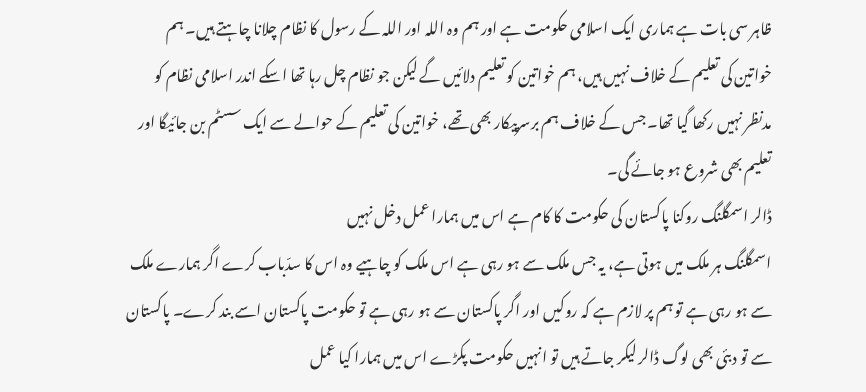ظاہر سی بات ہے ہماری ایک اسلامی حکومت ہے اور ہم وہ اللہ اور اللہ کے رسول کا نظام چلانا چاہتے ہیں۔ ہم خواتین کی تعلیم کے خلاف نہیں ہیں، ہم خواتین کو تعلیم دلائیں گے لیکن جو نظام چل رہا تھا اسکے اندر اسلامی نظام کو مدنظر نہیں رکھا گیا تھا۔ جس کے خلاف ہم برسرپیکار بھی تھے، خواتین کی تعلیم کے حوالے سے ایک سسٹم بن جائیگا اور تعلیم بھی شروع ہو جائے گی۔
ڈالر اسمگلنگ روکنا پاکستان کی حکومت کا کام ہے اس میں ہمارا عمل دخل نہیں
اسمگلنگ ہر ملک میں ہوتی ہے، یہ جس ملک سے ہو رہی ہے اس ملک کو چاہیے وہ اس کا سدّباب کرے اگر ہمارے ملک سے ہو رہی ہے تو ہم پر لازم ہے کہ روکیں اور اگر پاکستان سے ہو رہی ہے تو حکومت پاکستان اسے بند کرے۔ پاکستان سے تو دبئی بھی لوگ ڈالر لیکر جاتے ہیں تو انہیں حکومت پکڑے اس میں ہمارا کیا عمل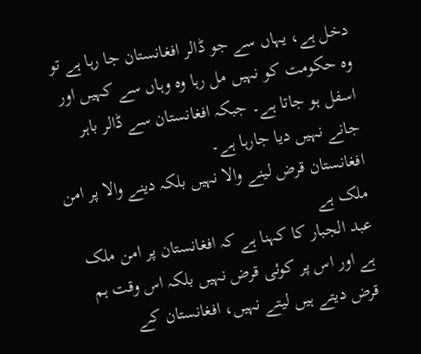دخل ہے، یہاں سے جو ڈالر افغانستان جا رہا ہے تو وہ حکومت کو نہیں مل رہا وہ وہاں سے کہیں اور اسفل ہو جاتا ہے۔ جبکہ افغانستان سے ڈالر باہر جانے نہیں دیا جارہا ہے۔
افغانستان قرض لینے والا نہیں بلکہ دینے والا پر امن ملک ہے
عبد الجبار کا کہنا ہے کہ افغانستان پر امن ملک ہے اور اس پر کوئی قرض نہیں بلکہ اس وقت ہم قرض دیتے ہیں لیتے نہیں، افغانستان کے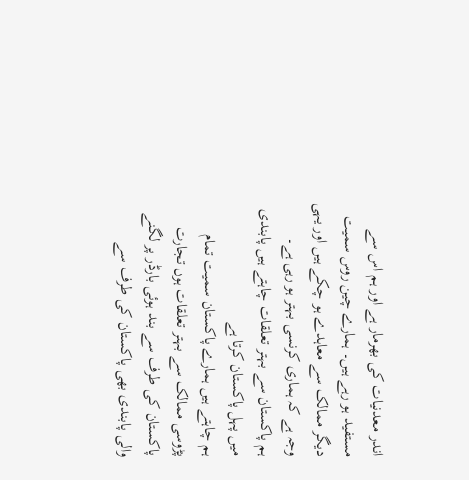اندر معدنیات کی بھرمار ہے اور ہم اس سے مستفید ہو رہے ہیں۔ ہمارے چین روس سمیت دیگر ممالک سے معاہدے ہو چکے ہیں اور یہی وجہ ہے کہ ہماری کرنسی بہتر ہو رہی ہے۔
ہم پاکستان سے بہتر تعلقات چاہتے ہیں پابندی میں پہل پاکستان کرتا ہے
ہم چاہتے ہیں ہمارے پاکستان سمیت تمام پڑوسی ممالک سے بہتر تعلقات ہوں تجارت پاکستان کی طرف سے بند ہوئی بارڈر پر لگنے والی پابندی بھی پاکستان کی طرف سے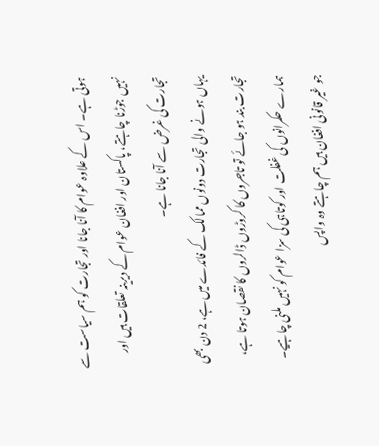ہوتی ہے۔ اس کے علاوہ عوام کا آنا جانا اور تجارت کو ہم سیاست سے نہیں جوڑنا چاہتے، پاکستان اور افغان عوام کے دیرینہ تعلقات ہیں اور تجارت کی غرض سے آنا جانا ہے۔
یہاں ہونے والی تجارت دونوں ممالک کے فائدے میں ہے، 2 دن بھی تجارت بند ہو جائے تو تاجروں کا کروڑوں ڈالروں کا نقصان ہوتا ہے، ہمارے حکمرانوں کی غفلت اور کوتاہی کی سزا عوام کو نہیں ملنی چاہیے۔
جو غیر قانونی افغان ہیں ہم چاہتے وہ واپس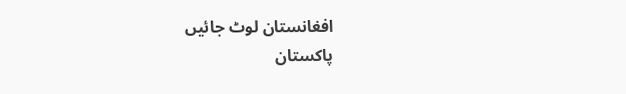افغانستان لوٹ جائیں
پاکستان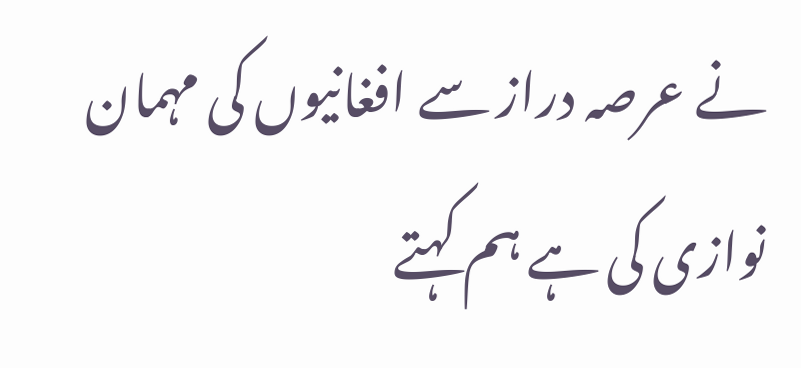نے عرصہ دراز سے افغانیوں کی مہمان نوازی کی ہے ہم کہتے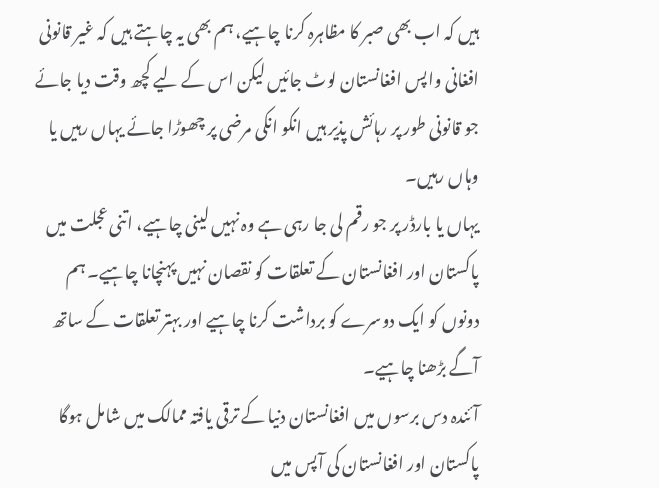ہیں کہ اب بھی صبر کا مظاہرہ کرنا چاہیے، ہم بھی یہ چاہتے ہیں کہ غیر قانونی افغانی واپس افغانستان لوٹ جائیں لیکن اس کے لیے کچھ وقت دیا جائے جو قانونی طور پر رہائش پذیر ہیں انکو انکی مرضی پر چھوڑا جائے یہاں رہیں یا وہاں رہیں۔
یہاں یا بارڈر پر جو رقم لی جا رہی ہے وہ نہیں لینی چاہیے، اتنی عجلت میں پاکستان اور افغانستان کے تعلقات کو نقصان نہیں پہنچانا چاہیے۔ ہم دونوں کو ایک دوسرے کو برداشت کرنا چاہیے اور بہتر تعلقات کے ساتھ آگے بڑھنا چاہیے۔
آئندہ دس برسوں میں افغانستان دنیا کے ترقی یافتہ ممالک میں شامل ہوگا
پاکستان اور افغانستان کی آپس میں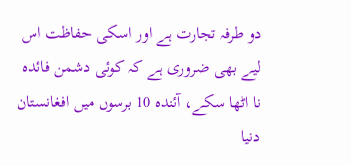دو طرفہ تجارت ہے اور اسکی حفاظت اس لیے بھی ضروری ہے کہ کوئی دشمن فائدہ نا اٹھا سکے، آئندہ 10 برسوں میں افغانستان دنیا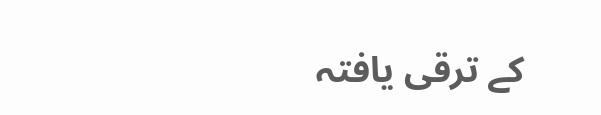کے ترقی یافتہ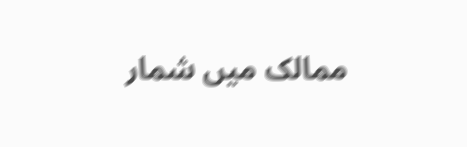ممالک میں شمار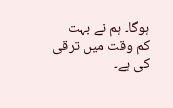ہوگا۔ ہم نے بہت کم وقت میں ترقی کی ہے۔